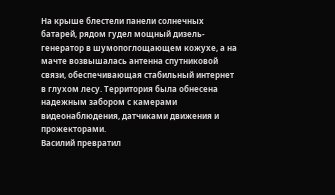На крыше блестели панели солнечных батарей, рядом гудел мощный дизель-генератор в шумопоглощающем кожухе, а на мачте возвышалась антенна спутниковой связи, обеспечивающая стабильный интернет в глухом лесу. Территория была обнесена надежным забором с камерами видеонаблюдения, датчиками движения и прожекторами.
Василий превратил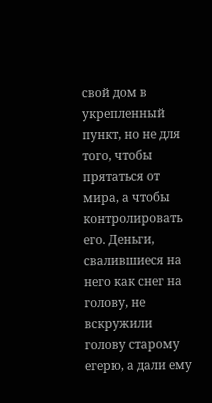свой дом в укрепленный пункт, но не для того, чтобы прятаться от мира, а чтобы контролировать его. Деньги, свалившиеся на него как снег на голову, не вскружили голову старому егерю, а дали ему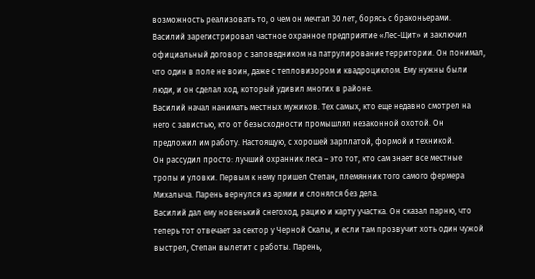возможность реализовать то, о чем он мечтал 30 лет, борясь с браконьерами.
Василий зарегистрировал частное охранное предприятие «Лес-Щит» и заключил официальный договор с заповедником на патрулирование территории. Он понимал, что один в поле не воин, даже с тепловизором и квадроциклом. Ему нужны были люди, и он сделал ход, который удивил многих в районе.
Василий начал нанимать местных мужиков. Тех самых, кто еще недавно смотрел на него с завистью, кто от безысходности промышлял незаконной охотой. Он предложил им работу. Настоящую, с хорошей зарплатой, формой и техникой.
Он рассудил просто: лучший охранник леса – это тот, кто сам знает все местные тропы и уловки. Первым к нему пришел Степан, племянник того самого фермера Михалыча. Парень вернулся из армии и слонялся без дела.
Василий дал ему новенький снегоход, рацию и карту участка. Он сказал парню, что теперь тот отвечает за сектор у Черной Скалы, и если там прозвучит хоть один чужой выстрел, Степан вылетит с работы. Парень,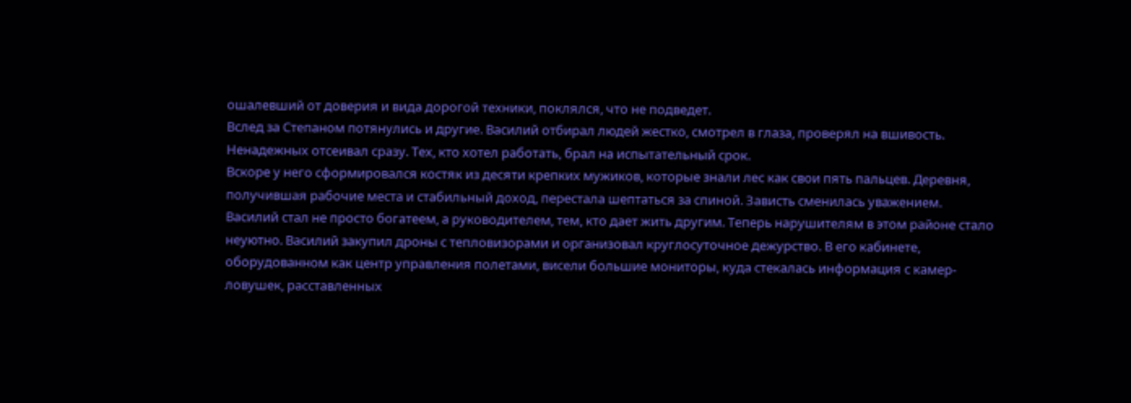ошалевший от доверия и вида дорогой техники, поклялся, что не подведет.
Вслед за Степаном потянулись и другие. Василий отбирал людей жестко, смотрел в глаза, проверял на вшивость. Ненадежных отсеивал сразу. Тех, кто хотел работать, брал на испытательный срок.
Вскоре у него сформировался костяк из десяти крепких мужиков, которые знали лес как свои пять пальцев. Деревня, получившая рабочие места и стабильный доход, перестала шептаться за спиной. Зависть сменилась уважением.
Василий стал не просто богатеем, а руководителем, тем, кто дает жить другим. Теперь нарушителям в этом районе стало неуютно. Василий закупил дроны с тепловизорами и организовал круглосуточное дежурство. В его кабинете, оборудованном как центр управления полетами, висели большие мониторы, куда стекалась информация с камер-ловушек, расставленных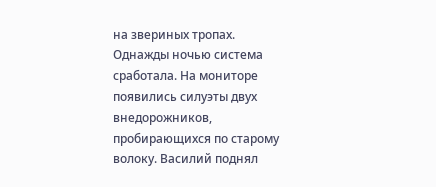на звериных тропах.
Однажды ночью система сработала. На мониторе появились силуэты двух внедорожников, пробирающихся по старому волоку. Василий поднял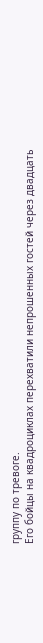группу по тревоге.
Его бойцы на квадроциклах перехватили непрошенных гостей через двадцать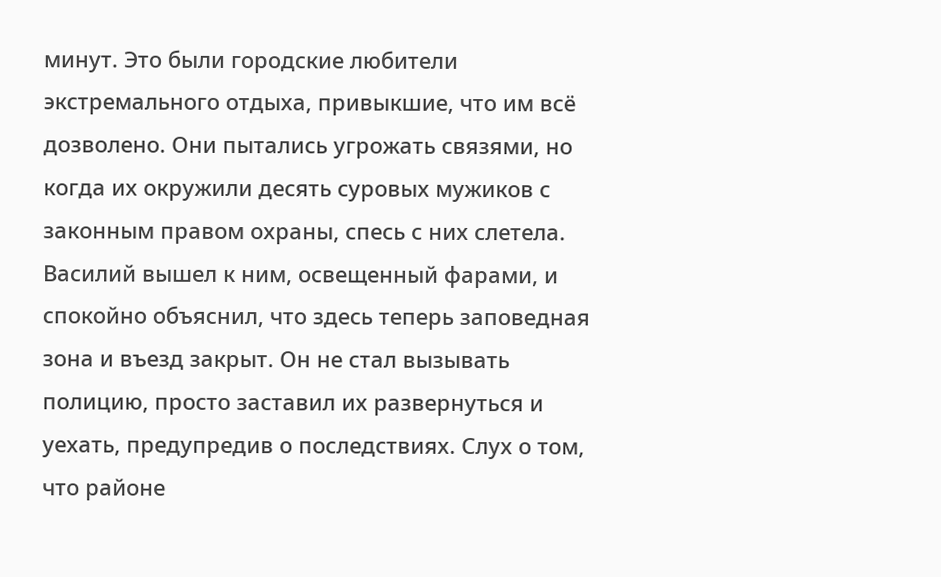минут. Это были городские любители экстремального отдыха, привыкшие, что им всё дозволено. Они пытались угрожать связями, но когда их окружили десять суровых мужиков с законным правом охраны, спесь с них слетела.
Василий вышел к ним, освещенный фарами, и спокойно объяснил, что здесь теперь заповедная зона и въезд закрыт. Он не стал вызывать полицию, просто заставил их развернуться и уехать, предупредив о последствиях. Слух о том, что районе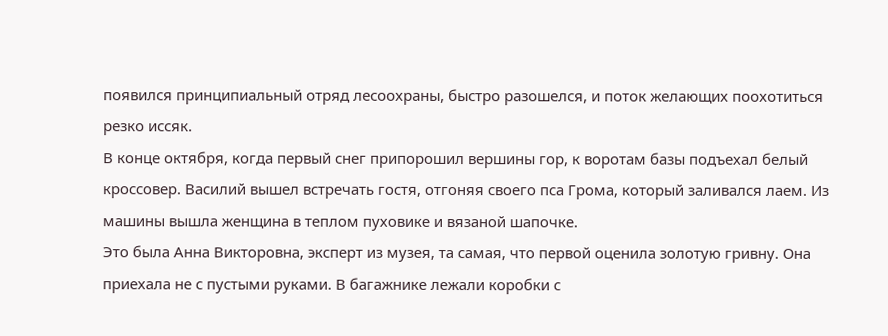появился принципиальный отряд лесоохраны, быстро разошелся, и поток желающих поохотиться резко иссяк.
В конце октября, когда первый снег припорошил вершины гор, к воротам базы подъехал белый кроссовер. Василий вышел встречать гостя, отгоняя своего пса Грома, который заливался лаем. Из машины вышла женщина в теплом пуховике и вязаной шапочке.
Это была Анна Викторовна, эксперт из музея, та самая, что первой оценила золотую гривну. Она приехала не с пустыми руками. В багажнике лежали коробки с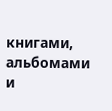книгами, альбомами и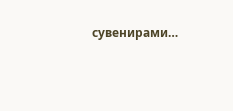сувенирами…